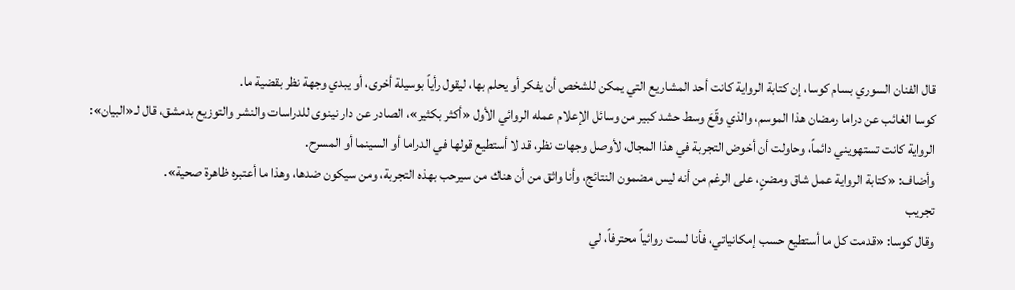قال الفنان السوري بسام كوسا، إن كتابة الرواية كانت أحد المشاريع التي يمكن للشخص أن يفكر أو يحلم بها، ليقول رأياً بوسيلة أخرى، أو يبدي وجهة نظر بقضية ما.
كوسا الغائب عن دراما رمضان هذا الموسم، والذي وقّعَ وسط حشد كبير من وسائل الإعلام عمله الروائي الأول «أكثر بكثير»، الصادر عن دار نينوى للدراسات والنشر والتوزيع بدمشق، قال لـ«البيان»: الرواية كانت تستهويني دائماً، وحاولت أن أخوض التجربة في هذا المجال، لأوصل وجهات نظر، قد لا أستطيع قولها في الدراما أو السينما أو المسرح.
وأضاف: «كتابة الرواية عمل شاق ومضنٍ، على الرغم من أنه ليس مضمون النتائج، وأنا واثق من أن هناك من سيرحب بهذه التجربة، ومن سيكون ضدها، وهذا ما أعتبره ظاهرة صحية».
تجريب
وقال كوسا: «قدمت كل ما أستطيع حسب إمكانياتي، فأنا لست روائياً محترفاً، لي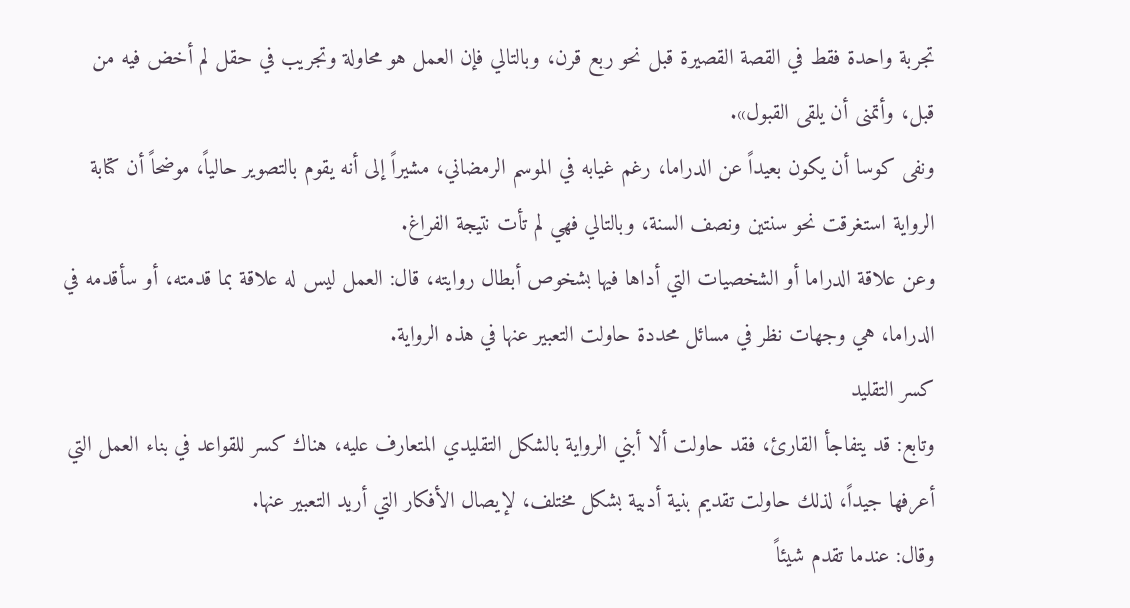تجربة واحدة فقط في القصة القصيرة قبل نحو ربع قرن، وبالتالي فإن العمل هو محاولة وتجريب في حقل لم أخض فيه من قبل، وأتمنى أن يلقى القبول».
ونفى كوسا أن يكون بعيداً عن الدراما، رغم غيابه في الموسم الرمضاني، مشيراً إلى أنه يقوم بالتصوير حالياً، موضحاً أن كتابة الرواية استغرقت نحو سنتين ونصف السنة، وبالتالي فهي لم تأت نتيجة الفراغ.
وعن علاقة الدراما أو الشخصيات التي أداها فيها بشخوص أبطال روايته، قال: العمل ليس له علاقة بما قدمته، أو سأقدمه في الدراما، هي وجهات نظر في مسائل محددة حاولت التعبير عنها في هذه الرواية.
كسر التقليد
وتابع: قد يتفاجأ القارئ، فقد حاولت ألا أبني الرواية بالشكل التقليدي المتعارف عليه، هناك كسر للقواعد في بناء العمل التي أعرفها جيداً، لذلك حاولت تقديم بنية أدبية بشكل مختلف، لإيصال الأفكار التي أريد التعبير عنها.
وقال: عندما تقدم شيئاً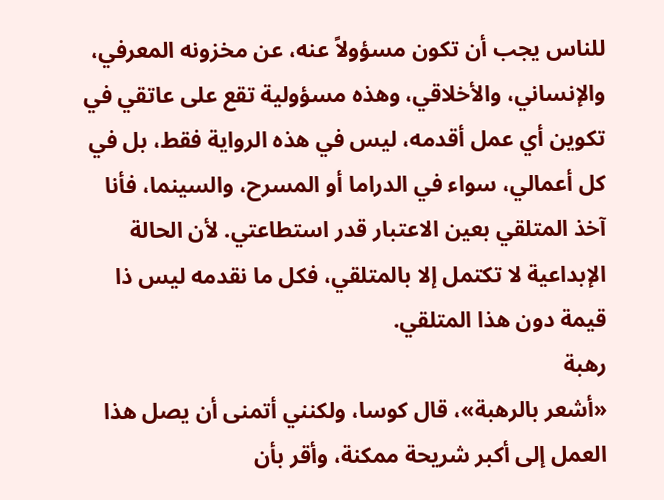للناس يجب أن تكون مسؤولاً عنه، عن مخزونه المعرفي، والإنساني، والأخلاقي، وهذه مسؤولية تقع على عاتقي في تكوين أي عمل أقدمه، ليس في هذه الرواية فقط، بل في كل أعمالي، سواء في الدراما أو المسرح، والسينما، فأنا آخذ المتلقي بعين الاعتبار قدر استطاعتي. لأن الحالة الإبداعية لا تكتمل إلا بالمتلقي، فكل ما نقدمه ليس ذا قيمة دون هذا المتلقي.
رهبة
«أشعر بالرهبة»، قال كوسا، ولكنني أتمنى أن يصل هذا العمل إلى أكبر شريحة ممكنة، وأقر بأن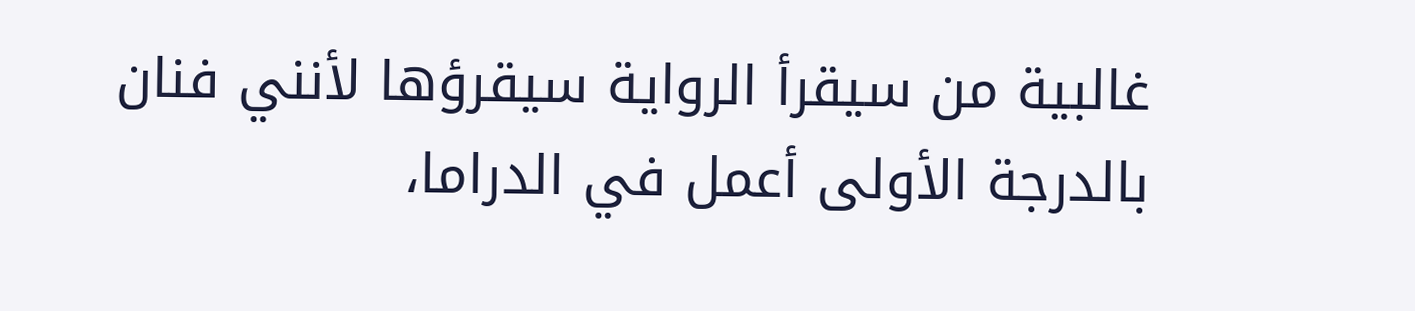غالبية من سيقرأ الرواية سيقرؤها لأنني فنان بالدرجة الأولى أعمل في الدراما،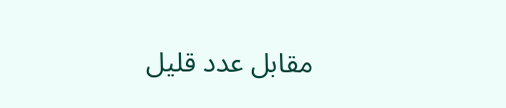مقابل عدد قليل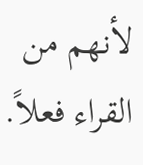لأنهم من القراء فعلاً.